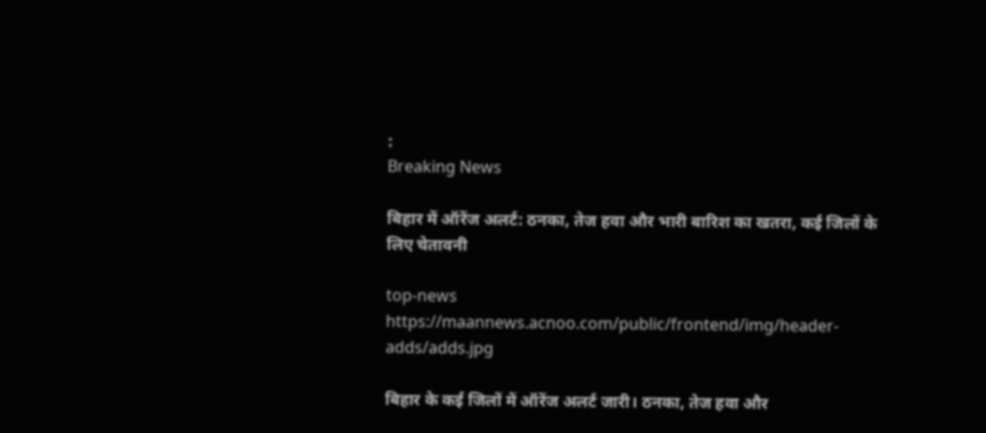:
Breaking News

बिहार में ऑरेंज अलर्ट: ठनका, तेज हवा और भारी बारिश का खतरा, कई जिलों के लिए चेतावनी

top-news
https://maannews.acnoo.com/public/frontend/img/header-adds/adds.jpg

बिहार के कई जिलों में ऑरेंज अलर्ट जारी। ठनका, तेज हवा और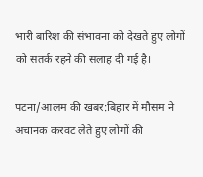भारी बारिश की संभावना को देखते हुए लोगों को सतर्क रहने की सलाह दी गई है।

पटना/आलम की खबर:बिहार में मौसम ने अचानक करवट लेते हुए लोगों की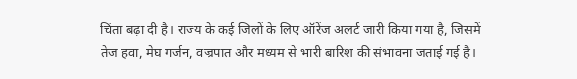चिंता बढ़ा दी है। राज्य के कई जिलों के लिए ऑरेंज अलर्ट जारी किया गया है, जिसमें तेज हवा, मेघ गर्जन, वज्रपात और मध्यम से भारी बारिश की संभावना जताई गई है।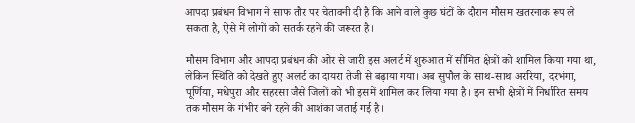आपदा प्रबंधन विभाग ने साफ तौर पर चेतावनी दी है कि आने वाले कुछ घंटों के दौरान मौसम खतरनाक रूप ले सकता है, ऐसे में लोगों को सतर्क रहने की जरूरत है।

मौसम विभाग और आपदा प्रबंधन की ओर से जारी इस अलर्ट में शुरुआत में सीमित क्षेत्रों को शामिल किया गया था, लेकिन स्थिति को देखते हुए अलर्ट का दायरा तेजी से बढ़ाया गया। अब सुपौल के साथ-साथ अररिया, दरभंगा, पूर्णिया, मधेपुरा और सहरसा जैसे जिलों को भी इसमें शामिल कर लिया गया है। इन सभी क्षेत्रों में निर्धारित समय तक मौसम के गंभीर बने रहने की आशंका जताई गई है।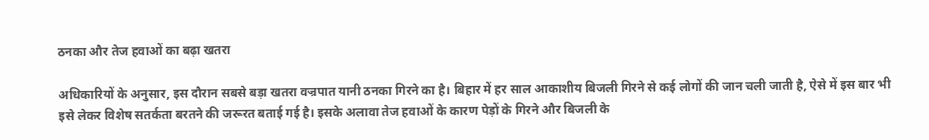ठनका और तेज हवाओं का बढ़ा खतरा

अधिकारियों के अनुसार, इस दौरान सबसे बड़ा खतरा वज्रपात यानी ठनका गिरने का है। बिहार में हर साल आकाशीय बिजली गिरने से कई लोगों की जान चली जाती है, ऐसे में इस बार भी इसे लेकर विशेष सतर्कता बरतने की जरूरत बताई गई है। इसके अलावा तेज हवाओं के कारण पेड़ों के गिरने और बिजली के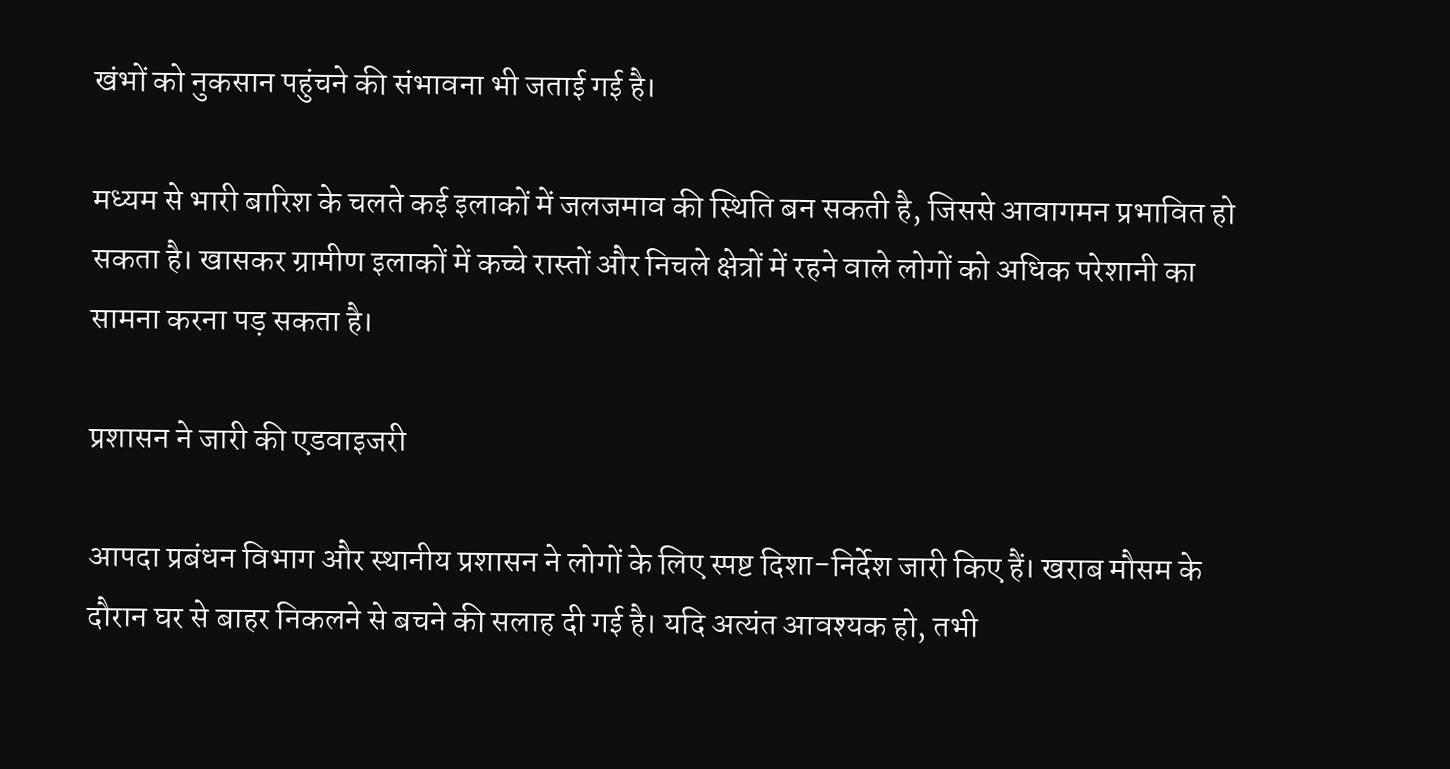खंभों को नुकसान पहुंचने की संभावना भी जताई गई है।

मध्यम से भारी बारिश के चलते कई इलाकों में जलजमाव की स्थिति बन सकती है, जिससे आवागमन प्रभावित हो सकता है। खासकर ग्रामीण इलाकों में कच्चे रास्तों और निचले क्षेत्रों में रहने वाले लोगों को अधिक परेशानी का सामना करना पड़ सकता है।

प्रशासन ने जारी की एडवाइजरी

आपदा प्रबंधन विभाग और स्थानीय प्रशासन ने लोगों के लिए स्पष्ट दिशा-निर्देश जारी किए हैं। खराब मौसम के दौरान घर से बाहर निकलने से बचने की सलाह दी गई है। यदि अत्यंत आवश्यक हो, तभी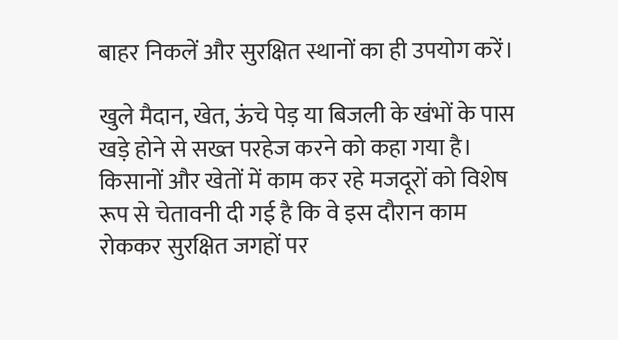बाहर निकलें और सुरक्षित स्थानों का ही उपयोग करें।

खुले मैदान, खेत, ऊंचे पेड़ या बिजली के खंभों के पास खड़े होने से सख्त परहेज करने को कहा गया है। किसानों और खेतों में काम कर रहे मजदूरों को विशेष रूप से चेतावनी दी गई है कि वे इस दौरान काम रोककर सुरक्षित जगहों पर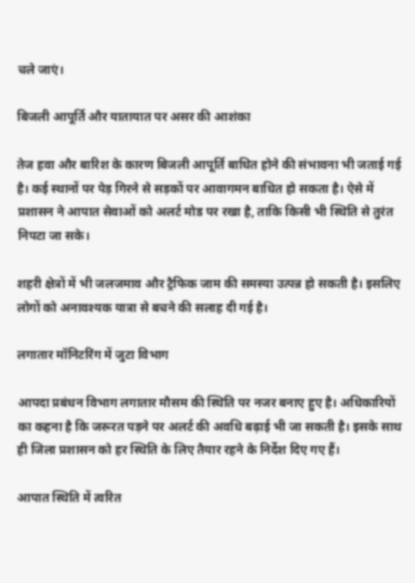चले जाएं।

बिजली आपूर्ति और यातायात पर असर की आशंका

तेज हवा और बारिश के कारण बिजली आपूर्ति बाधित होने की संभावना भी जताई गई है। कई स्थानों पर पेड़ गिरने से सड़कों पर आवागमन बाधित हो सकता है। ऐसे में प्रशासन ने आपात सेवाओं को अलर्ट मोड पर रखा है, ताकि किसी भी स्थिति से तुरंत निपटा जा सके।

शहरी क्षेत्रों में भी जलजमाव और ट्रैफिक जाम की समस्या उत्पन्न हो सकती है। इसलिए लोगों को अनावश्यक यात्रा से बचने की सलाह दी गई है।

लगातार मॉनिटरिंग में जुटा विभाग

आपदा प्रबंधन विभाग लगातार मौसम की स्थिति पर नजर बनाए हुए है। अधिकारियों का कहना है कि जरूरत पड़ने पर अलर्ट की अवधि बढ़ाई भी जा सकती है। इसके साथ ही जिला प्रशासन को हर स्थिति के लिए तैयार रहने के निर्देश दिए गए हैं।

आपात स्थिति में त्वरित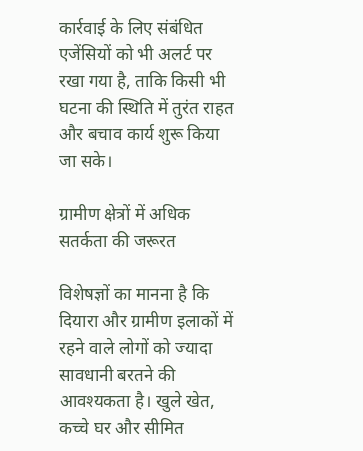कार्रवाई के लिए संबंधित एजेंसियों को भी अलर्ट पर रखा गया है, ताकि किसी भी घटना की स्थिति में तुरंत राहत और बचाव कार्य शुरू किया जा सके।

ग्रामीण क्षेत्रों में अधिक सतर्कता की जरूरत

विशेषज्ञों का मानना है कि दियारा और ग्रामीण इलाकों में रहने वाले लोगों को ज्यादा सावधानी बरतने की आवश्यकता है। खुले खेत, कच्चे घर और सीमित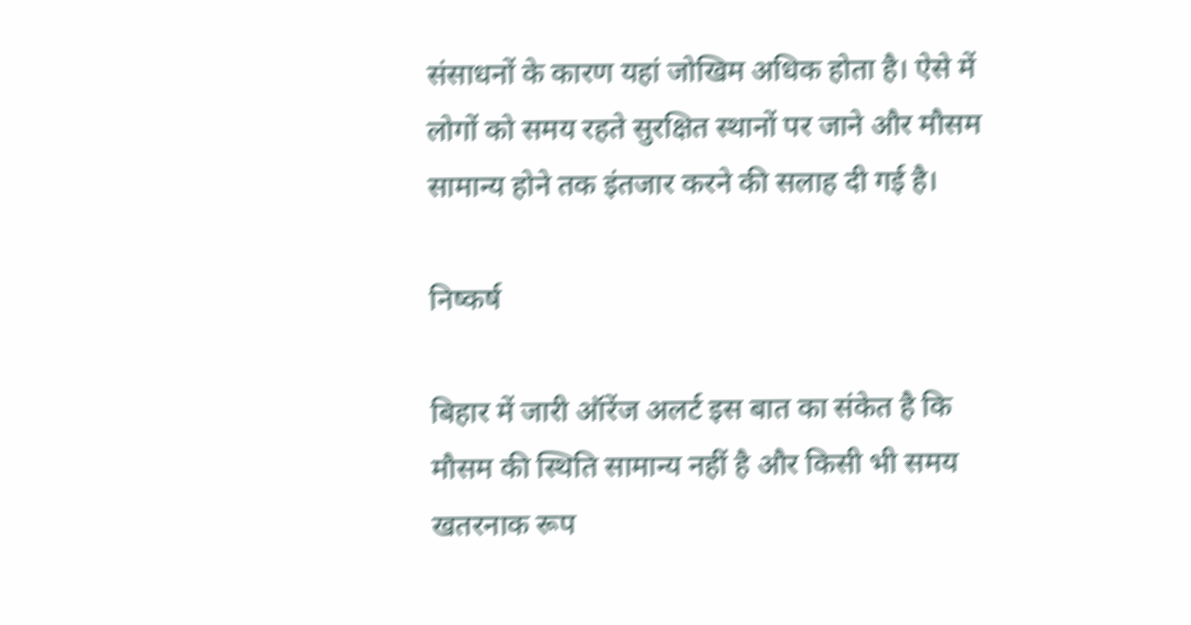संसाधनों के कारण यहां जोखिम अधिक होता है। ऐसे में लोगों को समय रहते सुरक्षित स्थानों पर जाने और मौसम सामान्य होने तक इंतजार करने की सलाह दी गई है।

निष्कर्ष

बिहार में जारी ऑरेंज अलर्ट इस बात का संकेत है कि मौसम की स्थिति सामान्य नहीं है और किसी भी समय खतरनाक रूप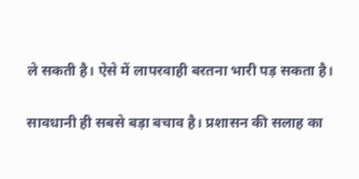ले सकती है। ऐसे में लापरवाही बरतना भारी पड़ सकता है।

सावधानी ही सबसे बड़ा बचाव है। प्रशासन की सलाह का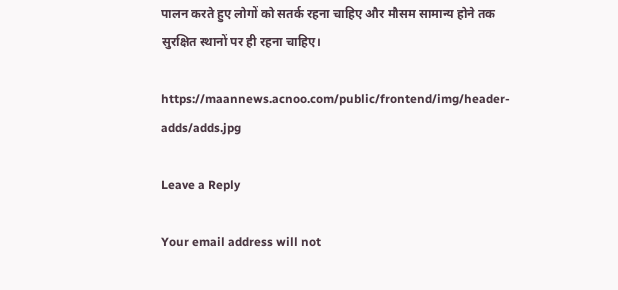पालन करते हुए लोगों को सतर्क रहना चाहिए और मौसम सामान्य होने तक सुरक्षित स्थानों पर ही रहना चाहिए।

https://maannews.acnoo.com/public/frontend/img/header-adds/adds.jpg

Leave a Reply

Your email address will not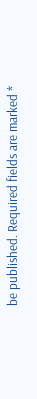be published. Required fields are marked *